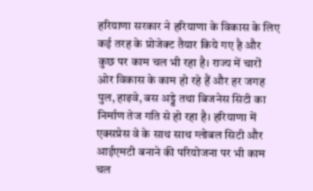हरियाणा सरकार ने हरियाणा के विकास के लिए कई तरह के प्रोजेक्ट तैयार किये गए है और कुछ पर काम चल भी रहा है। राज्य में चारों ओर विकास के काम हो रहे हैं और हर जगह पुल, हाइवे, बस अड्डे तथा बिजनेस सिटी का निर्माण तेज गति से हो रहा है। हरियाणा में एक्सप्रेस वे के साथ साथ ग्लोबल सिटी और आईएमटी बनाने की परियोजना पर भी काम चल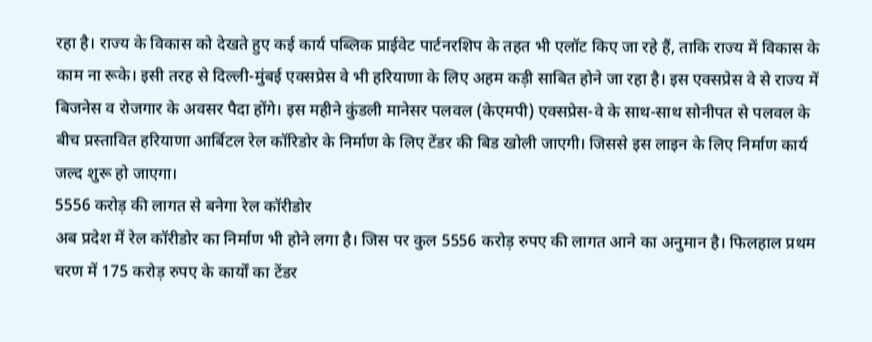रहा है। राज्य के विकास को देखते हुए कई कार्य पब्लिक प्राईवेट पार्टनरशिप के तहत भी एलॉट किए जा रहे हैं, ताकि राज्य में विकास के काम ना रूके। इसी तरह से दिल्ली-मुंबई एक्सप्रेस वे भी हरियाणा के लिए अहम कड़ी साबित होने जा रहा है। इस एक्सप्रेस वे से राज्य में बिजनेस व रोजगार के अवसर पैदा होंगे। इस महीने कुंडली मानेसर पलवल (केएमपी) एक्सप्रेस-वे के साथ-साथ सोनीपत से पलवल के बीच प्रस्तावित हरियाणा आर्बिटल रेल कॉरिडोर के निर्माण के लिए टेंडर की बिड खोली जाएगी। जिससे इस लाइन के लिए निर्माण कार्य जल्द शुरू हो जाएगा।
5556 करोड़ की लागत से बनेगा रेल कॉरीडोर
अब प्रदेश में रेल कॉरीडोर का निर्माण भी होने लगा है। जिस पर कुल 5556 करोड़ रुपए की लागत आने का अनुमान है। फिलहाल प्रथम चरण में 175 करोड़ रुपए के कार्यों का टेंडर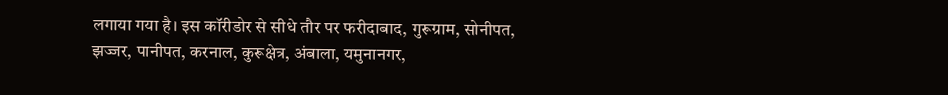लगाया गया है। इस कॉरीडोर से सीधे तौर पर फरीदाबाद, गुरूग्राम, सोनीपत, झज्जर, पानीपत, करनाल, कुरूक्षेत्र, अंबाला, यमुनानगर,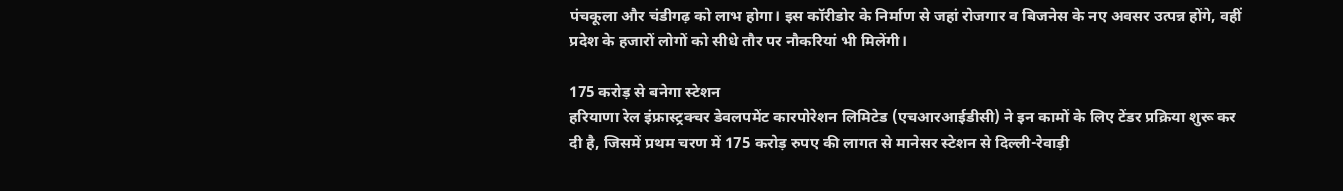पंचकूला और चंडीगढ़ को लाभ होगा। इस कॉरीडोर के निर्माण से जहां रोजगार व बिजनेस के नए अवसर उत्पन्न होंगे, वहीं प्रदेश के हजारों लोगों को सीधे तौर पर नौकरियां भी मिलेंगी।

175 करोड़ से बनेगा स्टेशन
हरियाणा रेल इंफ्रास्ट्रक्चर डेवलपमेंट कारपोरेशन लिमिटेड (एचआरआईडीसी) ने इन कामों के लिए टेंडर प्रक्रिया शुरू कर दी है, जिसमें प्रथम चरण में 175 करोड़ रुपए की लागत से मानेसर स्टेशन से दिल्ली-रेवाड़ी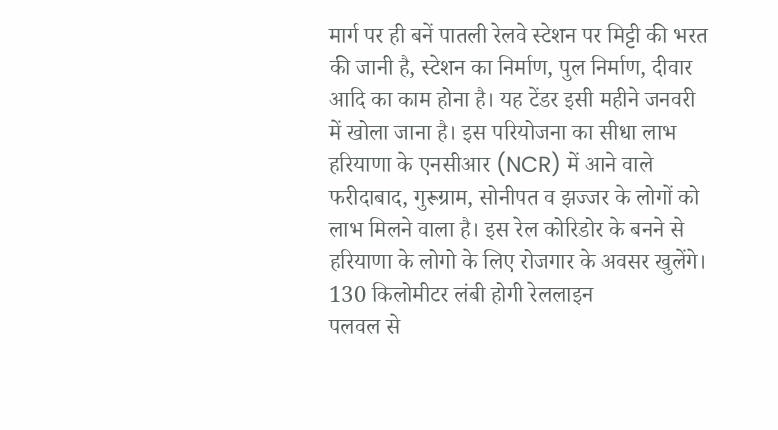मार्ग पर ही बनें पातली रेलवे स्टेशन पर मिट्टी की भरत की जानी है, स्टेशन का निर्माण, पुल निर्माण, दीवार आदि का काम होना है। यह टेंडर इसी महीने जनवरी में खोला जाना है। इस परियोजना का सीधा लाभ हरियाणा के एनसीआर (NCR) में आने वाले फरीदाबाद, गुरूग्राम, सोनीपत व झज्जर के लोगों को लाभ मिलने वाला है। इस रेल कोरिडोर के बनने से हरियाणा के लोगो के लिए रोजगार के अवसर खुलेंगे।
130 किलोमीटर लंबी होगी रेललाइन
पलवल से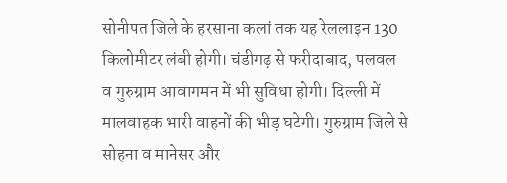सोनीपत जिले के हरसाना कलां तक यह रेललाइन 130 किलोमीटर लंबी होगी। चंडीगढ़ से फरीदाबाद, पलवल व गुरुग्राम आवागमन में भी सुविधा होगी। दिल्ली में मालवाहक भारी वाहनों की भीड़ घटेगी। गुरुग्राम जिले से सोहना व मानेसर और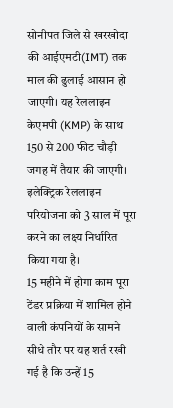सोनीपत जिले से खरखोदा की आईएमटी(IMT) तक माल की ढुलाई आसान हो जाएगी। यह रेललाइन केएमपी (KMP) के साथ 150 से 200 फीट चौड़ी जगह में तैयार की जाएगी। इलेक्ट्रिक रेललाइन परियोजना को 3 साल में पूरा करने का लक्ष्य निर्धारित किया गया है।
15 महीने में होगा काम पूरा
टेंडर प्रक्रिया में शामिल होने वाली कंपनियों के सामने सीधे तौर पर यह शर्त रखी गई है कि उन्हें 15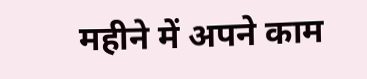महीने में अपने काम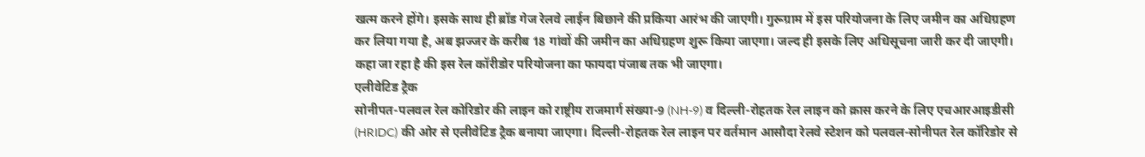खत्म करने होंगे। इसके साथ ही ब्रॉड गेज रेलवे लाईन बिछाने की प्रकिया आरंभ की जाएगी। गुरूग्राम में इस परियोजना के लिए जमीन का अधिग्रहण कर लिया गया है, अब झज्जर के करीब 18 गांवों की जमीन का अधिग्रहण शुरू किया जाएगा। जल्द ही इसके लिए अधिसूचना जारी कर दी जाएगी। कहा जा रहा है की इस रेल कॉरीडोर परियोजना का फायदा पंजाब तक भी जाएगा।
एलीवेटिड ट्रैक
सोनीपत-पलवल रेल कोरिडोर की लाइन को राष्ट्रीय राजमार्ग संख्या-9 (NH-9) व दिल्ली-रोहतक रेल लाइन को क्रास करने के लिए एचआरआइडीसी (HRIDC) की ओर से एलीवेटिड ट्रैक बनाया जाएगा। दिल्ली-रोहतक रेल लाइन पर वर्तमान आसौदा रेलवे स्टेशन को पलवल-सोनीपत रेल कॉरिडोर से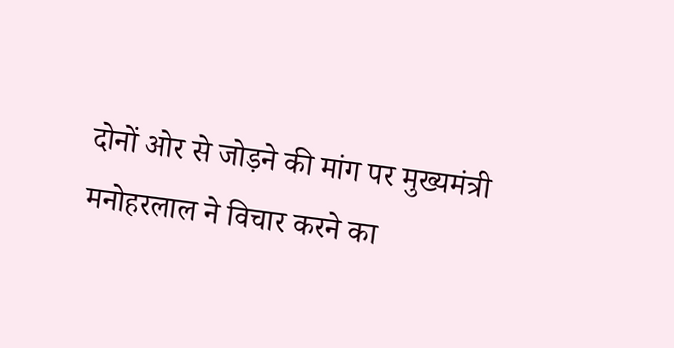दोनों ओर से जोड़ने की मांग पर मुख्यमंत्री मनोहरलाल ने विचार करने का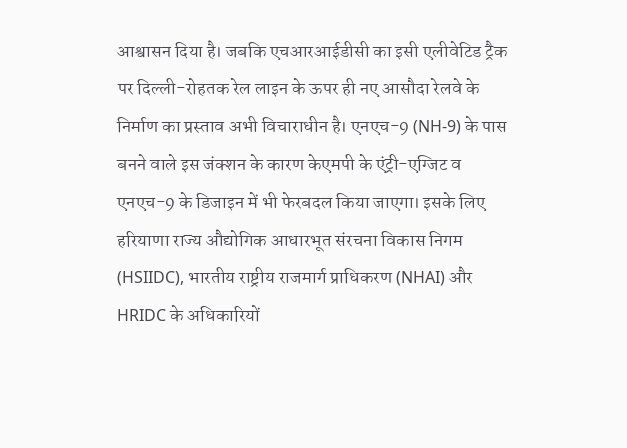आश्वासन दिया है। जबकि एचआरआईडीसी का इसी एलीवेटिड ट्रैक पर दिल्ली-रोहतक रेल लाइन के ऊपर ही नए आसौदा रेलवे के निर्माण का प्रस्ताव अभी विचाराधीन है। एनएच-9 (NH-9) के पास बनने वाले इस जंक्शन के कारण केएमपी के एंट्री-एग्जिट व एनएच-9 के डिजाइन में भी फेरबदल किया जाएगा। इसके लिए हरियाणा राज्य औद्योगिक आधारभूत संरचना विकास निगम (HSIIDC), भारतीय राष्ट्रीय राजमार्ग प्राधिकरण (NHAI) और HRIDC के अधिकारियों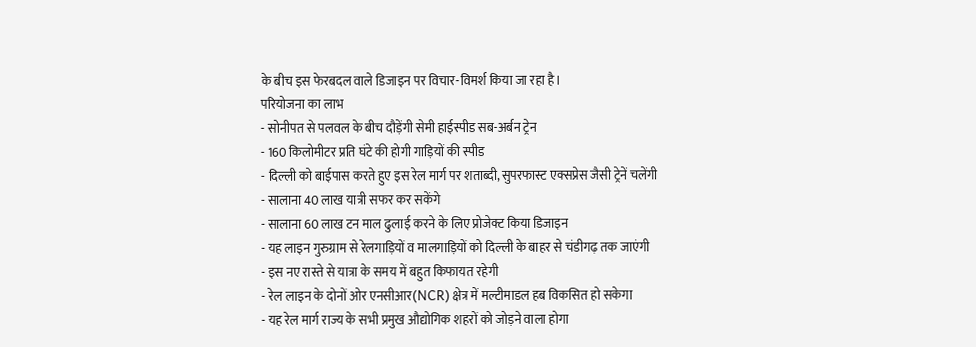के बीच इस फेरबदल वाले डिजाइन पर विचार-विमर्श किया जा रहा है।
परियोजना का लाभ
- सोनीपत से पलवल के बीच दौड़ेंगी सेमी हाईस्पीड सब-अर्बन ट्रेन
- 160 किलोमीटर प्रति घंटे की होगी गाड़ियों की स्पीड
- दिल्ली को बाईपास करते हुए इस रेल मार्ग पर शताब्दी, सुपरफास्ट एक्सप्रेस जैसी ट्रेनें चलेंगी
- सालाना 40 लाख यात्री सफर कर सकेंगे
- सालाना 60 लाख टन माल ढुलाई करने के लिए प्रोजेक्ट किया डिजाइन
- यह लाइन गुरुग्राम से रेलगाड़ियों व मालगाड़ियों को दिल्ली के बाहर से चंडीगढ़ तक जाएंगी
- इस नए रास्ते से यात्रा के समय में बहुत किफायत रहेगी
- रेल लाइन के दोनों ओर एनसीआर(NCR) क्षेत्र में मल्टीमाडल हब विकसित हो सकेगा
- यह रेल मार्ग राज्य के सभी प्रमुख औद्योगिक शहरों को जोड़ने वाला होगा